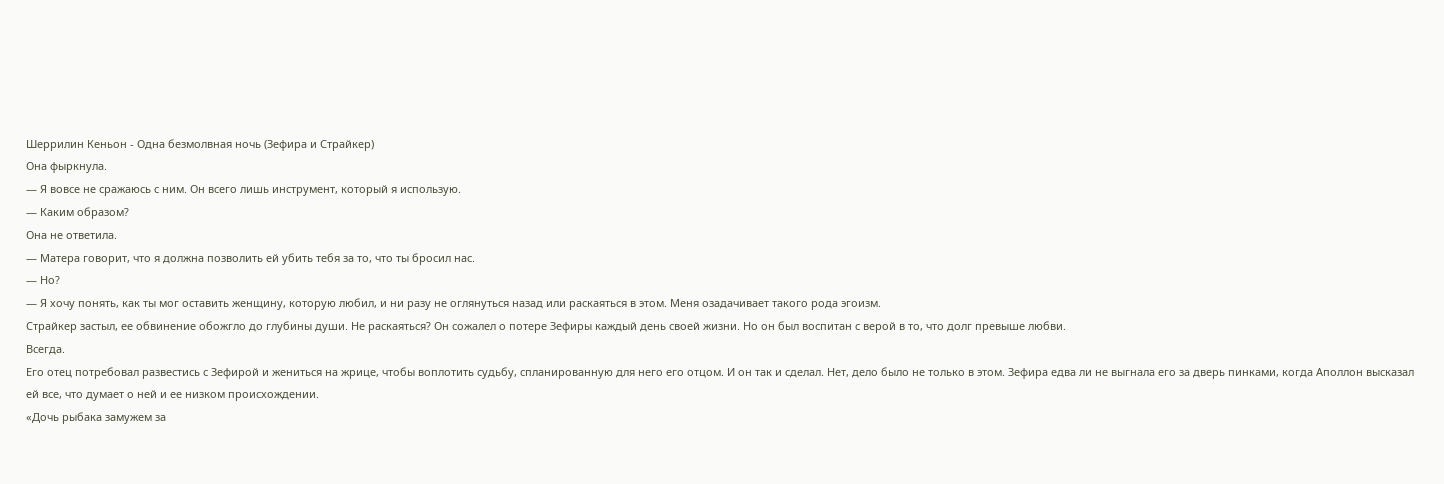Шеррилин Кеньон - Одна безмолвная ночь (Зефира и Страйкер)
Она фыркнула.
— Я вовсе не сражаюсь с ним. Он всего лишь инструмент, который я использую.
— Каким образом?
Она не ответила.
— Матера говорит, что я должна позволить ей убить тебя за то, что ты бросил нас.
— Но?
— Я хочу понять, как ты мог оставить женщину, которую любил, и ни разу не оглянуться назад или раскаяться в этом. Меня озадачивает такого рода эгоизм.
Страйкер застыл, ее обвинение обожгло до глубины души. Не раскаяться? Он сожалел о потере Зефиры каждый день своей жизни. Но он был воспитан с верой в то, что долг превыше любви.
Всегда.
Его отец потребовал развестись с Зефирой и жениться на жрице, чтобы воплотить судьбу, спланированную для него его отцом. И он так и сделал. Нет, дело было не только в этом. Зефира едва ли не выгнала его за дверь пинками, когда Аполлон высказал ей все, что думает о ней и ее низком происхождении.
«Дочь рыбака замужем за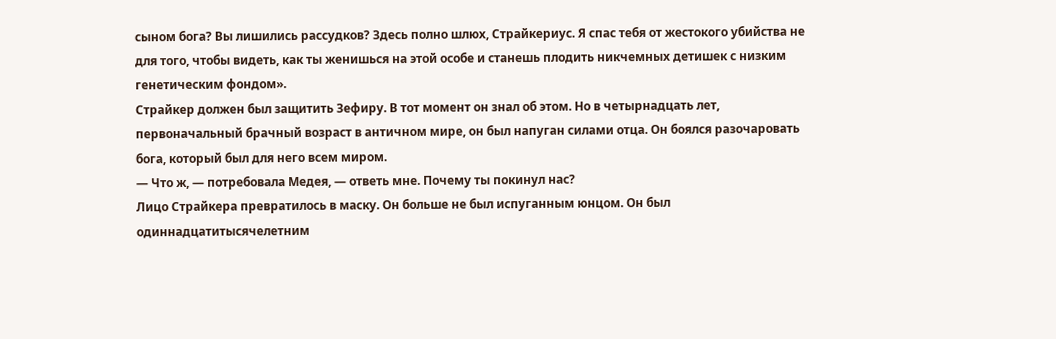сыном бога? Вы лишились рассудков? Здесь полно шлюх, Страйкериус. Я спас тебя от жестокого убийства не для того, чтобы видеть, как ты женишься на этой особе и станешь плодить никчемных детишек с низким генетическим фондом».
Страйкер должен был защитить Зефиру. В тот момент он знал об этом. Но в четырнадцать лет, первоначальный брачный возраст в античном мире, он был напуган силами отца. Он боялся разочаровать бога, который был для него всем миром.
— Что ж, — потребовала Медея, — ответь мне. Почему ты покинул нас?
Лицо Страйкера превратилось в маску. Он больше не был испуганным юнцом. Он был одиннадцатитысячелетним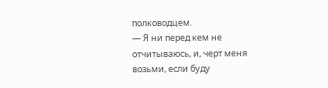полководцем.
— Я ни перед кем не отчитываюсь, и, черт меня возьми, если буду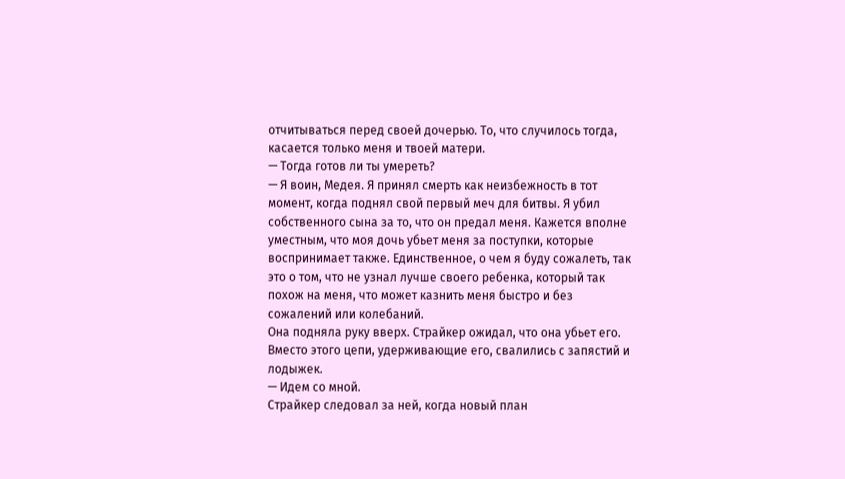отчитываться перед своей дочерью. То, что случилось тогда, касается только меня и твоей матери.
— Тогда готов ли ты умереть?
— Я воин, Медея. Я принял смерть как неизбежность в тот момент, когда поднял свой первый меч для битвы. Я убил собственного сына за то, что он предал меня. Кажется вполне уместным, что моя дочь убьет меня за поступки, которые воспринимает также. Единственное, о чем я буду сожалеть, так это о том, что не узнал лучше своего ребенка, который так похож на меня, что может казнить меня быстро и без сожалений или колебаний.
Она подняла руку вверх. Страйкер ожидал, что она убьет его. Вместо этого цепи, удерживающие его, свалились с запястий и лодыжек.
— Идем со мной.
Страйкер следовал за ней, когда новый план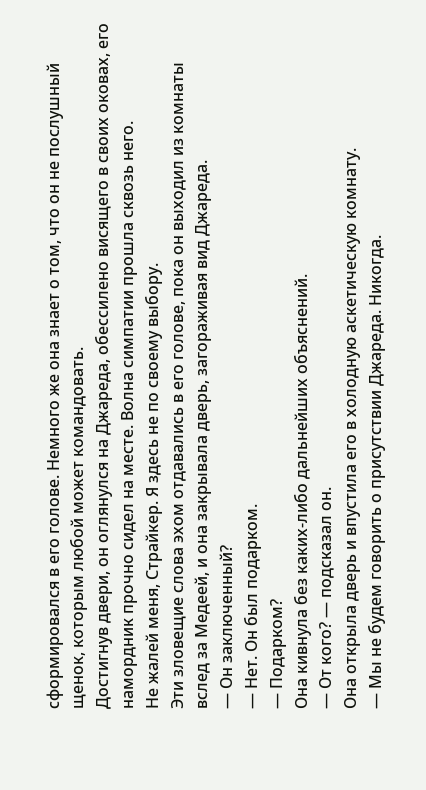сформировался в его голове. Немного же она знает о том, что он не послушный щенок, которым любой может командовать.
Достигнув двери, он оглянулся на Джареда, обессилено висящего в своих оковах, его намордник прочно сидел на месте. Волна симпатии прошла сквозь него.
Не жалей меня, Страйкер. Я здесь не по своему выбору.
Эти зловещие слова эхом отдавались в его голове, пока он выходил из комнаты вслед за Медеей, и она закрывала дверь, загораживая вид Джареда.
— Он заключенный?
— Нет. Он был подарком.
— Подарком?
Она кивнула без каких-либо дальнейших объяснений.
— От кого? — подсказал он.
Она открыла дверь и впустила его в холодную аскетическую комнату.
— Мы не будем говорить о присутствии Джареда. Никогда.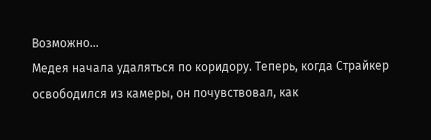Возможно…
Медея начала удаляться по коридору. Теперь, когда Страйкер освободился из камеры, он почувствовал, как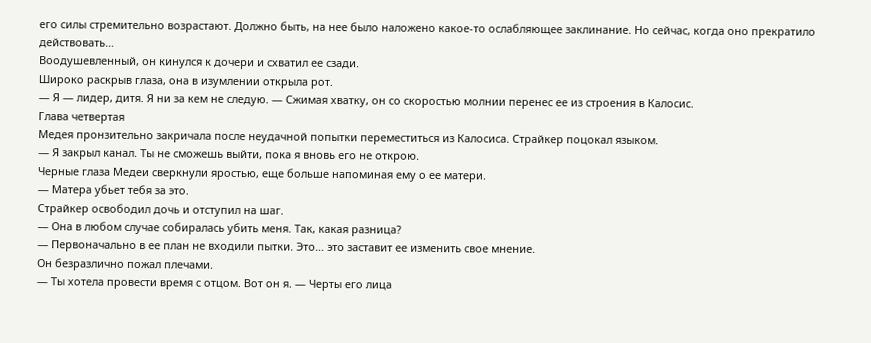его силы стремительно возрастают. Должно быть, на нее было наложено какое-то ослабляющее заклинание. Но сейчас, когда оно прекратило действовать…
Воодушевленный, он кинулся к дочери и схватил ее сзади.
Широко раскрыв глаза, она в изумлении открыла рот.
— Я — лидер, дитя. Я ни за кем не следую. — Сжимая хватку, он со скоростью молнии перенес ее из строения в Калосис.
Глава четвертая
Медея пронзительно закричала после неудачной попытки переместиться из Калосиса. Страйкер поцокал языком.
— Я закрыл канал. Ты не сможешь выйти, пока я вновь его не открою.
Черные глаза Медеи сверкнули яростью, еще больше напоминая ему о ее матери.
— Матера убьет тебя за это.
Страйкер освободил дочь и отступил на шаг.
— Она в любом случае собиралась убить меня. Так, какая разница?
— Первоначально в ее план не входили пытки. Это… это заставит ее изменить свое мнение.
Он безразлично пожал плечами.
— Ты хотела провести время с отцом. Вот он я. — Черты его лица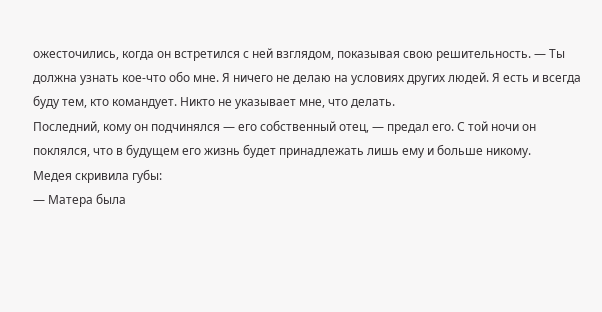ожесточились, когда он встретился с ней взглядом, показывая свою решительность. — Ты должна узнать кое-что обо мне. Я ничего не делаю на условиях других людей. Я есть и всегда буду тем, кто командует. Никто не указывает мне, что делать.
Последний, кому он подчинялся — его собственный отец, — предал его. С той ночи он поклялся, что в будущем его жизнь будет принадлежать лишь ему и больше никому.
Медея скривила губы:
— Матера была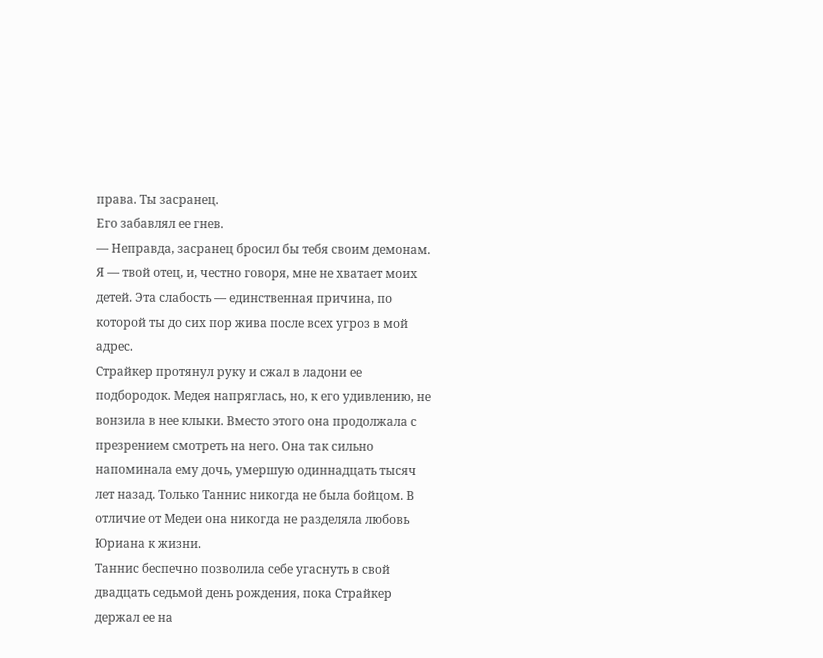права. Ты засранец.
Его забавлял ее гнев.
— Неправда, засранец бросил бы тебя своим демонам. Я — твой отец, и, честно говоря, мне не хватает моих детей. Эта слабость — единственная причина, по которой ты до сих пор жива после всех угроз в мой адрес.
Страйкер протянул руку и сжал в ладони ее подбородок. Медея напряглась, но, к его удивлению, не вонзила в нее клыки. Вместо этого она продолжала с презрением смотреть на него. Она так сильно напоминала ему дочь, умершую одиннадцать тысяч лет назад. Только Таннис никогда не была бойцом. В отличие от Медеи она никогда не разделяла любовь Юриана к жизни.
Таннис беспечно позволила себе угаснуть в свой двадцать седьмой день рождения, пока Страйкер держал ее на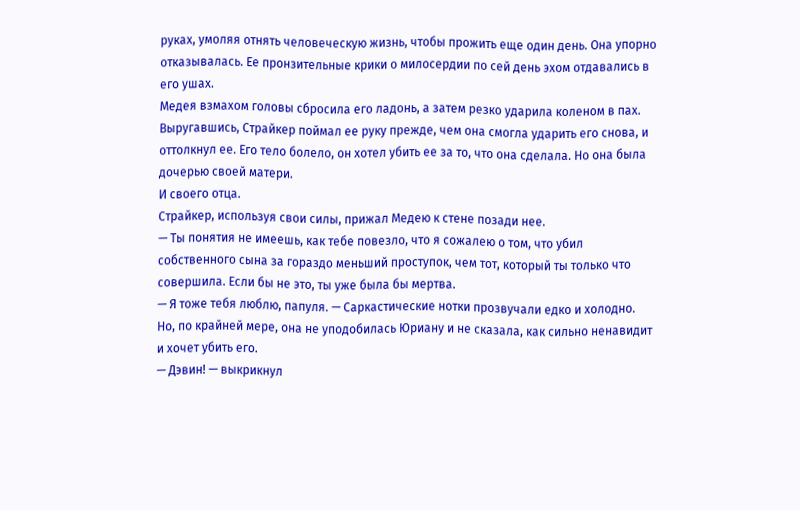руках, умоляя отнять человеческую жизнь, чтобы прожить еще один день. Она упорно отказывалась. Ее пронзительные крики о милосердии по сей день эхом отдавались в его ушах.
Медея взмахом головы сбросила его ладонь, а затем резко ударила коленом в пах.
Выругавшись, Страйкер поймал ее руку прежде, чем она смогла ударить его снова, и оттолкнул ее. Его тело болело, он хотел убить ее за то, что она сделала. Но она была дочерью своей матери.
И своего отца.
Страйкер, используя свои силы, прижал Медею к стене позади нее.
— Ты понятия не имеешь, как тебе повезло, что я сожалею о том, что убил собственного сына за гораздо меньший проступок, чем тот, который ты только что совершила. Если бы не это, ты уже была бы мертва.
— Я тоже тебя люблю, папуля. — Саркастические нотки прозвучали едко и холодно.
Но, по крайней мере, она не уподобилась Юриану и не сказала, как сильно ненавидит и хочет убить его.
— Дэвин! — выкрикнул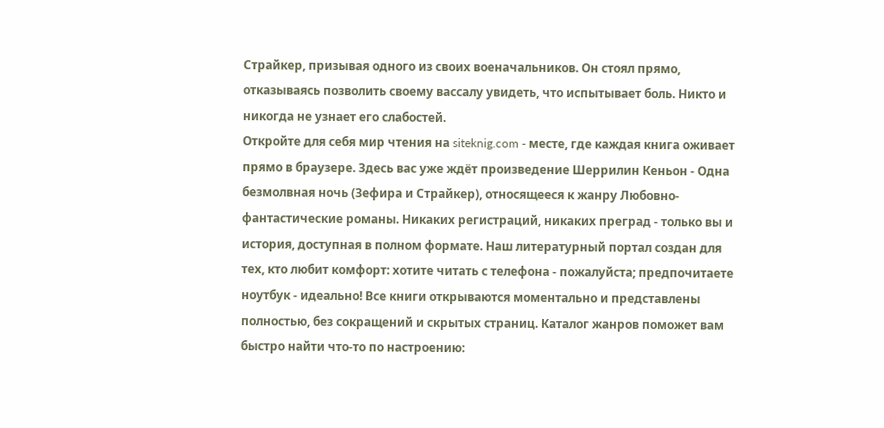Страйкер, призывая одного из своих военачальников. Он стоял прямо, отказываясь позволить своему вассалу увидеть, что испытывает боль. Никто и никогда не узнает его слабостей.
Откройте для себя мир чтения на siteknig.com - месте, где каждая книга оживает прямо в браузере. Здесь вас уже ждёт произведение Шеррилин Кеньон - Одна безмолвная ночь (Зефира и Страйкер), относящееся к жанру Любовно-фантастические романы. Никаких регистраций, никаких преград - только вы и история, доступная в полном формате. Наш литературный портал создан для тех, кто любит комфорт: хотите читать с телефона - пожалуйста; предпочитаете ноутбук - идеально! Все книги открываются моментально и представлены полностью, без сокращений и скрытых страниц. Каталог жанров поможет вам быстро найти что-то по настроению: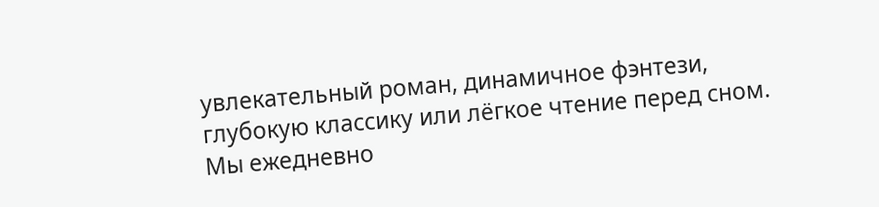увлекательный роман, динамичное фэнтези, глубокую классику или лёгкое чтение перед сном. Мы ежедневно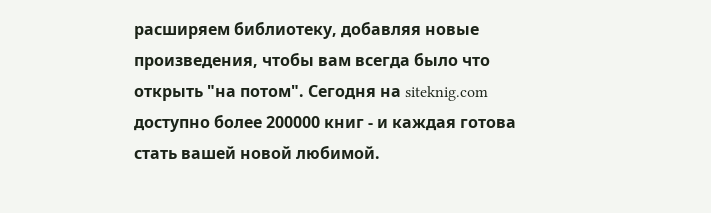расширяем библиотеку, добавляя новые произведения, чтобы вам всегда было что открыть "на потом". Сегодня на siteknig.com доступно более 200000 книг - и каждая готова стать вашей новой любимой.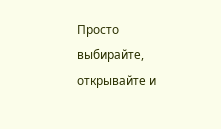Просто выбирайте, открывайте и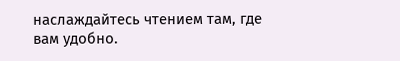наслаждайтесь чтением там, где вам удобно.